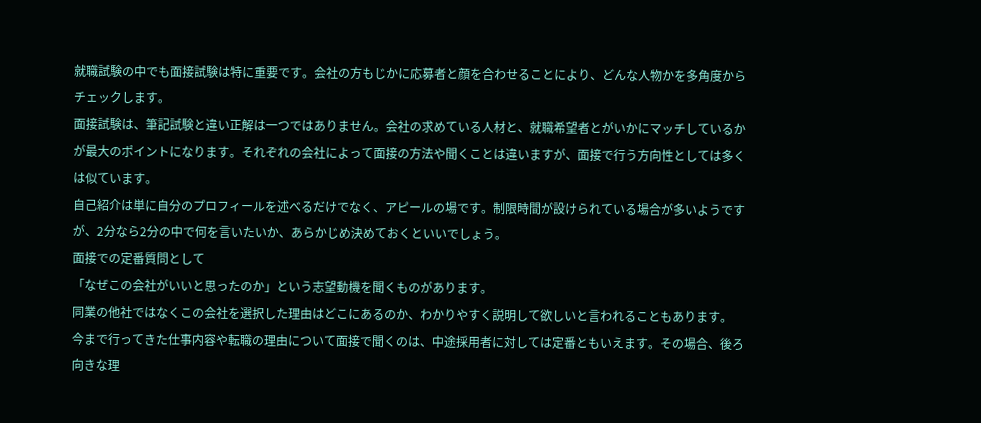就職試験の中でも面接試験は特に重要です。会社の方もじかに応募者と顔を合わせることにより、どんな人物かを多角度からチェックします。
面接試験は、筆記試験と違い正解は一つではありません。会社の求めている人材と、就職希望者とがいかにマッチしているかが最大のポイントになります。それぞれの会社によって面接の方法や聞くことは違いますが、面接で行う方向性としては多くは似ています。
自己紹介は単に自分のプロフィールを述べるだけでなく、アピールの場です。制限時間が設けられている場合が多いようですが、2分なら2分の中で何を言いたいか、あらかじめ決めておくといいでしょう。
面接での定番質問として
「なぜこの会社がいいと思ったのか」という志望動機を聞くものがあります。
同業の他社ではなくこの会社を選択した理由はどこにあるのか、わかりやすく説明して欲しいと言われることもあります。
今まで行ってきた仕事内容や転職の理由について面接で聞くのは、中途採用者に対しては定番ともいえます。その場合、後ろ向きな理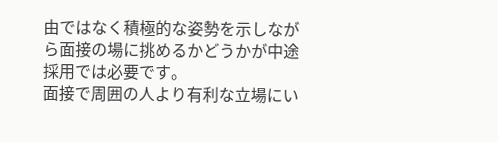由ではなく積極的な姿勢を示しながら面接の場に挑めるかどうかが中途採用では必要です。
面接で周囲の人より有利な立場にい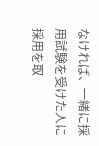なければ、一緒に採用試験を受けた人に採用を取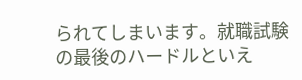られてしまいます。就職試験の最後のハードルといえ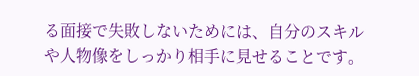る面接で失敗しないためには、自分のスキルや人物像をしっかり相手に見せることです。